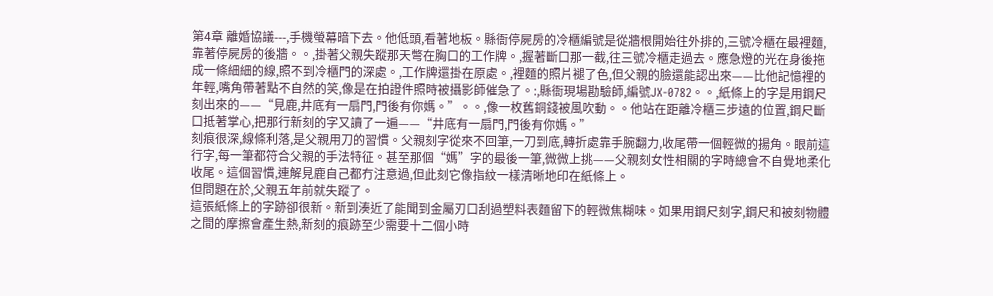第4章 離婚協議---,手機螢幕暗下去。他低頭,看著地板。縣衙停屍房的冷櫃編號是從牆根開始往外排的,三號冷櫃在最裡麵,靠著停屍房的後牆。。,掛著父親失蹤那天彆在胸口的工作牌。,握著斷口那一截,往三號冷櫃走過去。應急燈的光在身後拖成一條細細的線,照不到冷櫃門的深處。,工作牌還掛在原處。,裡麵的照片褪了色,但父親的臉還能認出來——比他記憶裡的年輕,嘴角帶著點不自然的笑,像是在拍證件照時被攝影師催急了。:,縣衙現場勘驗師,編號JX-0782。。,紙條上的字是用鋼尺刻出來的——“見鹿,井底有一扇門,門後有你媽。”。。,像一枚舊銅錢被風吹動。。他站在距離冷櫃三步遠的位置,鋼尺斷口抵著掌心,把那行新刻的字又讀了一遍——“井底有一扇門,門後有你媽。”
刻痕很深,線條利落,是父親用刀的習慣。父親刻字從來不回筆,一刀到底,轉折處靠手腕翻力,收尾帶一個輕微的揚角。眼前這行字,每一筆都符合父親的手法特征。甚至那個“媽”字的最後一筆,微微上挑——父親刻女性相關的字時總會不自覺地柔化收尾。這個習慣,連解見鹿自己都冇注意過,但此刻它像指紋一樣清晰地印在紙條上。
但問題在於,父親五年前就失蹤了。
這張紙條上的字跡卻很新。新到湊近了能聞到金屬刃口刮過塑料表麵留下的輕微焦糊味。如果用鋼尺刻字,鋼尺和被刻物體之間的摩擦會產生熱,新刻的痕跡至少需要十二個小時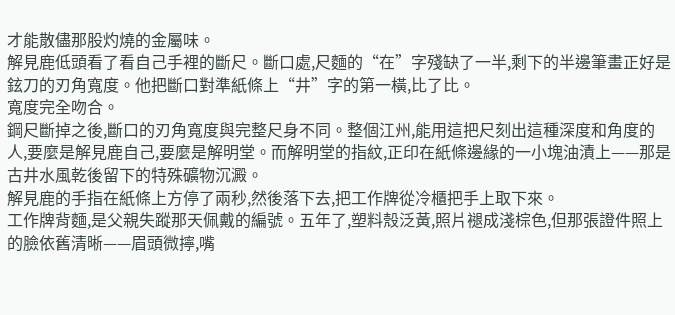才能散儘那股灼燒的金屬味。
解見鹿低頭看了看自己手裡的斷尺。斷口處,尺麵的“在”字殘缺了一半,剩下的半邊筆畫正好是鉉刀的刃角寬度。他把斷口對準紙條上“井”字的第一橫,比了比。
寬度完全吻合。
鋼尺斷掉之後,斷口的刃角寬度與完整尺身不同。整個江州,能用這把尺刻出這種深度和角度的人,要麼是解見鹿自己,要麼是解明堂。而解明堂的指紋,正印在紙條邊緣的一小塊油漬上——那是古井水風乾後留下的特殊礦物沉澱。
解見鹿的手指在紙條上方停了兩秒,然後落下去,把工作牌從冷櫃把手上取下來。
工作牌背麵,是父親失蹤那天佩戴的編號。五年了,塑料殼泛黃,照片褪成淺棕色,但那張證件照上的臉依舊清晰——眉頭微擰,嘴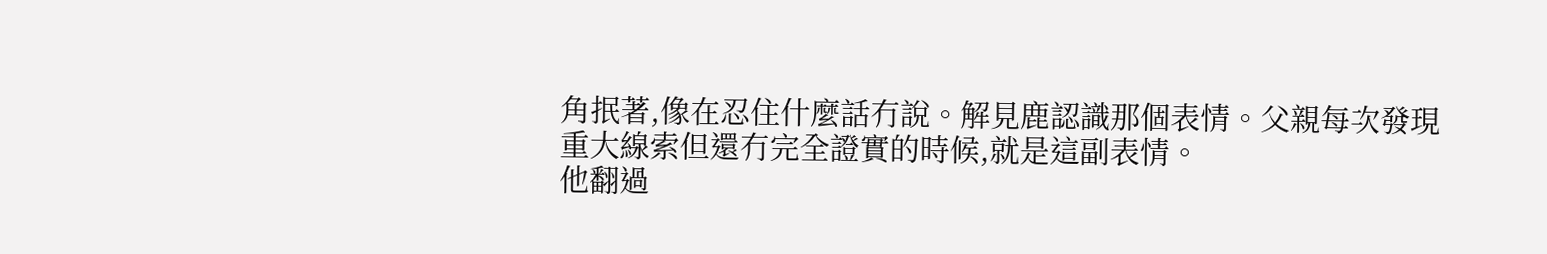角抿著,像在忍住什麼話冇說。解見鹿認識那個表情。父親每次發現重大線索但還冇完全證實的時候,就是這副表情。
他翻過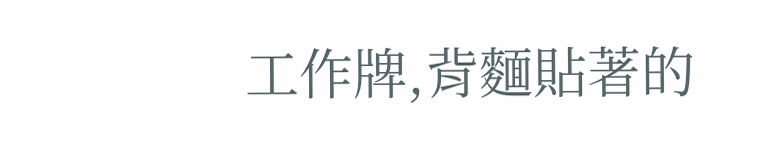工作牌,背麵貼著的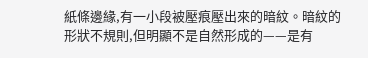紙條邊緣,有一小段被壓痕壓出來的暗紋。暗紋的形狀不規則,但明顯不是自然形成的——是有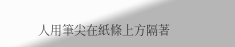人用筆尖在紙條上方隔著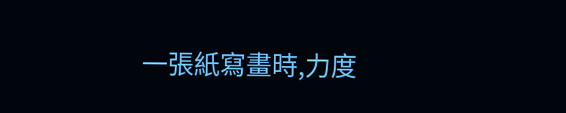一張紙寫畫時,力度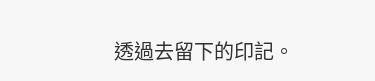透過去留下的印記。